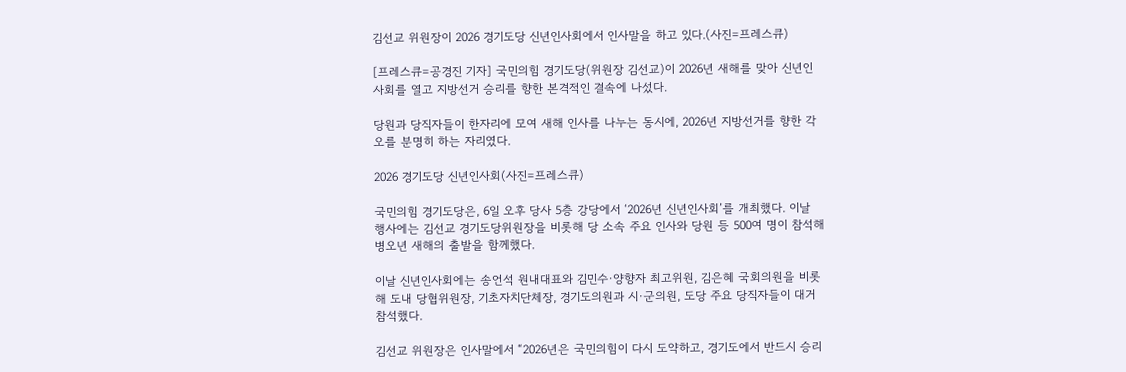김선교 위원장이 2026 경기도당 신년인사회에서 인사말을 하고 있다.(사진=프레스큐)

[프레스큐=공경진 기자] 국민의힘 경기도당(위원장 김선교)이 2026년 새해를 맞아 신년인사회를 열고 지방선거 승리를 향한 본격적인 결속에 나섰다.

당원과 당직자들이 한자리에 모여 새해 인사를 나누는 동시에, 2026년 지방선거를 향한 각오를 분명히 하는 자리였다.

2026 경기도당 신년인사회(사진=프레스큐)

국민의힘 경기도당은, 6일 오후 당사 5층 강당에서 ‘2026년 신년인사회’를 개최했다. 이날 행사에는 김선교 경기도당위원장을 비롯해 당 소속 주요 인사와 당원 등 500여 명이 참석해 병오년 새해의 출발을 함께했다.

이날 신년인사회에는 송언석 원내대표와 김민수·양향자 최고위원, 김은혜 국회의원을 비롯해 도내 당협위원장, 기초자치단체장, 경기도의원과 시·군의원, 도당 주요 당직자들이 대거 참석했다.

김선교 위원장은 인사말에서 “2026년은 국민의힘이 다시 도약하고, 경기도에서 반드시 승리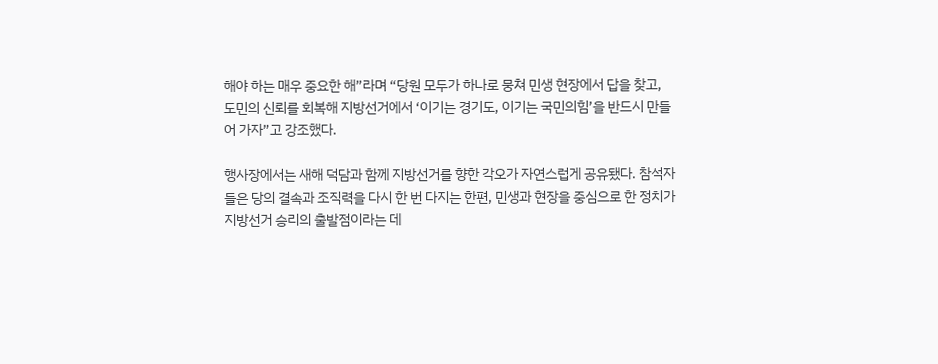해야 하는 매우 중요한 해”라며 “당원 모두가 하나로 뭉쳐 민생 현장에서 답을 찾고, 도민의 신뢰를 회복해 지방선거에서 ‘이기는 경기도, 이기는 국민의힘’을 반드시 만들어 가자”고 강조했다.

행사장에서는 새해 덕담과 함께 지방선거를 향한 각오가 자연스럽게 공유됐다. 참석자들은 당의 결속과 조직력을 다시 한 번 다지는 한편, 민생과 현장을 중심으로 한 정치가 지방선거 승리의 출발점이라는 데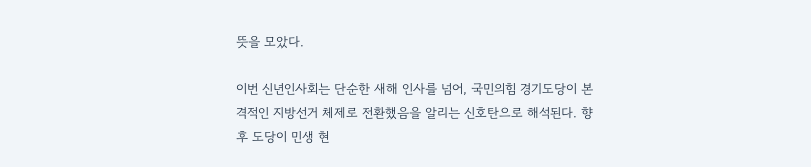뜻을 모았다.

이번 신년인사회는 단순한 새해 인사를 넘어, 국민의힘 경기도당이 본격적인 지방선거 체제로 전환했음을 알리는 신호탄으로 해석된다. 향후 도당이 민생 현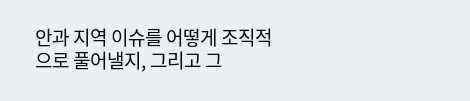안과 지역 이슈를 어떻게 조직적으로 풀어낼지, 그리고 그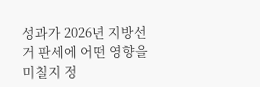성과가 2026년 지방선거 판세에 어떤 영향을 미칠지 정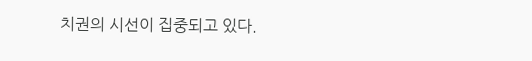치권의 시선이 집중되고 있다.